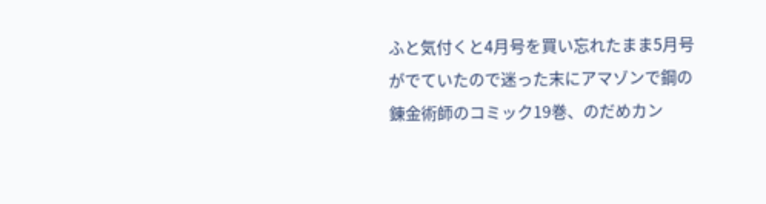ふと気付くと4月号を買い忘れたまま5月号がでていたので迷った末にアマゾンで鋼の錬金術師のコミック19巻、のだめカン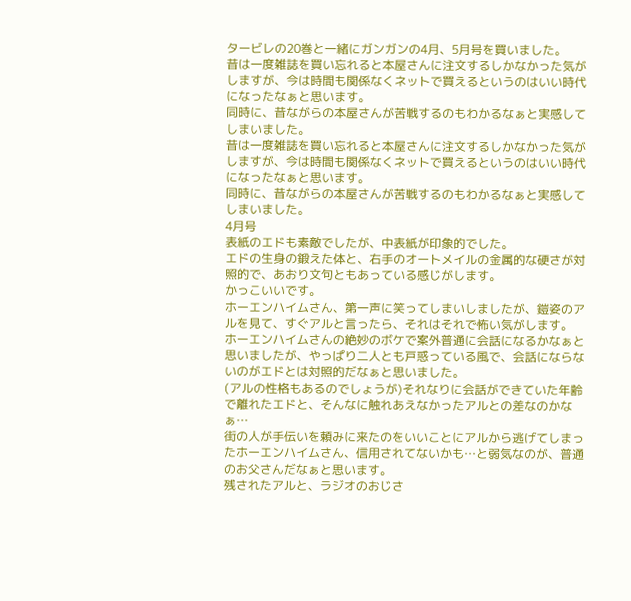タービレの20巻と一緒にガンガンの4月、5月号を買いました。
昔は一度雑誌を買い忘れると本屋さんに注文するしかなかった気がしますが、今は時間も関係なくネットで買えるというのはいい時代になったなぁと思います。
同時に、昔ながらの本屋さんが苦戦するのもわかるなぁと実感してしまいました。
昔は一度雑誌を買い忘れると本屋さんに注文するしかなかった気がしますが、今は時間も関係なくネットで買えるというのはいい時代になったなぁと思います。
同時に、昔ながらの本屋さんが苦戦するのもわかるなぁと実感してしまいました。
4月号
表紙のエドも素敵でしたが、中表紙が印象的でした。
エドの生身の鍛えた体と、右手のオートメイルの金属的な硬さが対照的で、あおり文句ともあっている感じがします。
かっこいいです。
ホーエンハイムさん、第一声に笑ってしまいしましたが、鎧姿のアルを見て、すぐアルと言ったら、それはそれで怖い気がします。
ホーエンハイムさんの絶妙のボケで案外普通に会話になるかなぁと思いましたが、やっぱり二人とも戸惑っている風で、会話にならないのがエドとは対照的だなぁと思いました。
(アルの性格もあるのでしょうが)それなりに会話ができていた年齢で離れたエドと、そんなに触れあえなかったアルとの差なのかなぁ…
街の人が手伝いを頼みに来たのをいいことにアルから逃げてしまったホーエンハイムさん、信用されてないかも…と弱気なのが、普通のお父さんだなぁと思います。
残されたアルと、ラジオのおじさ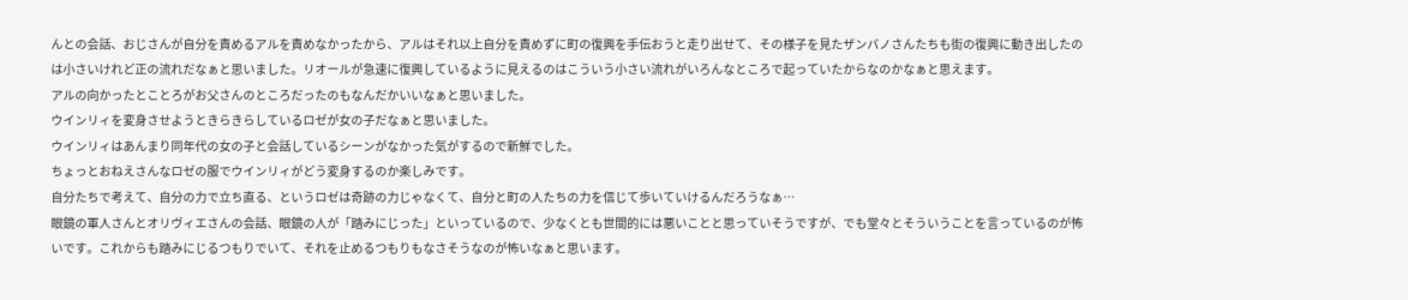んとの会話、おじさんが自分を責めるアルを責めなかったから、アルはそれ以上自分を責めずに町の復興を手伝おうと走り出せて、その様子を見たザンバノさんたちも街の復興に動き出したのは小さいけれど正の流れだなぁと思いました。リオールが急速に復興しているように見えるのはこういう小さい流れがいろんなところで起っていたからなのかなぁと思えます。
アルの向かったとことろがお父さんのところだったのもなんだかいいなぁと思いました。
ウインリィを変身させようときらきらしているロゼが女の子だなぁと思いました。
ウインリィはあんまり同年代の女の子と会話しているシーンがなかった気がするので新鮮でした。
ちょっとおねえさんなロゼの服でウインリィがどう変身するのか楽しみです。
自分たちで考えて、自分の力で立ち直る、というロゼは奇跡の力じゃなくて、自分と町の人たちの力を信じて歩いていけるんだろうなぁ…
眼鏡の軍人さんとオリヴィエさんの会話、眼鏡の人が「踏みにじった」といっているので、少なくとも世間的には悪いことと思っていそうですが、でも堂々とそういうことを言っているのが怖いです。これからも踏みにじるつもりでいて、それを止めるつもりもなさそうなのが怖いなぁと思います。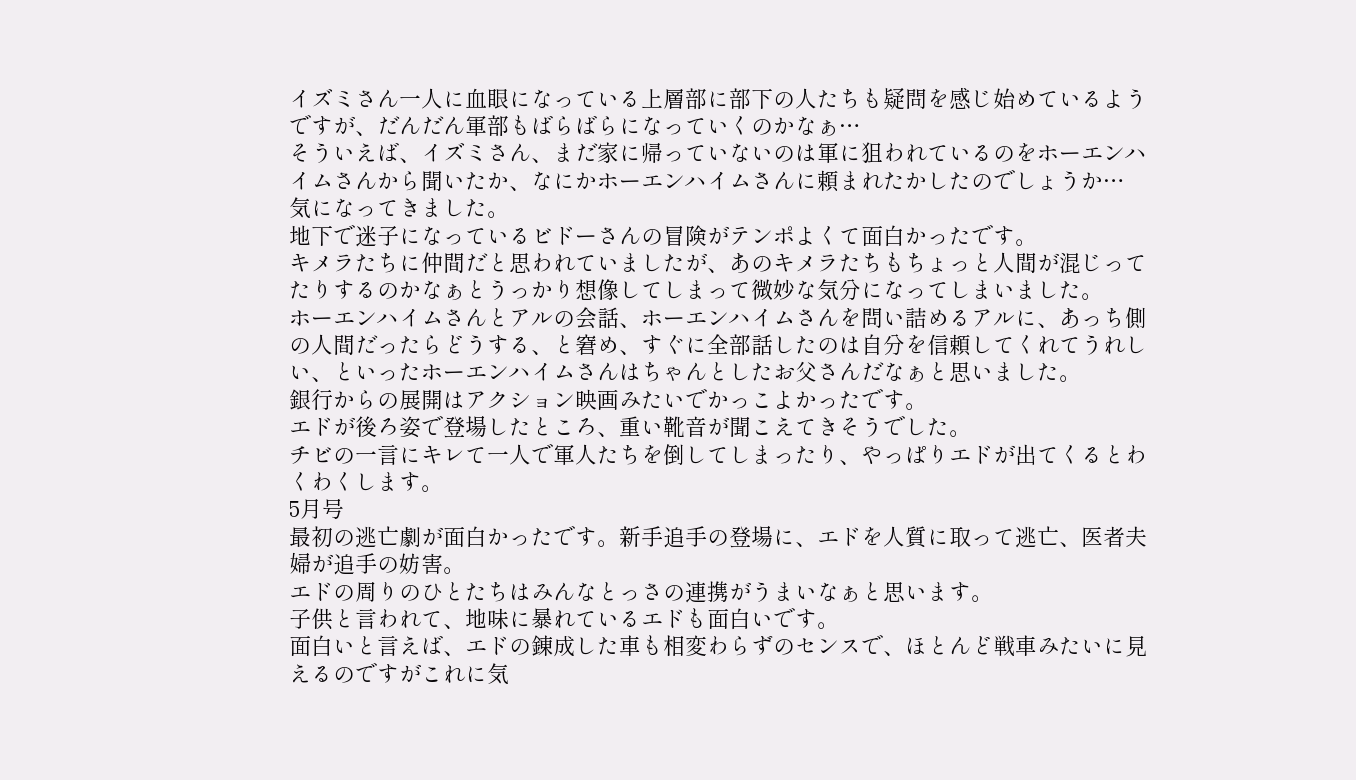イズミさん一人に血眼になっている上層部に部下の人たちも疑問を感じ始めているようですが、だんだん軍部もばらばらになっていくのかなぁ…
そういえば、イズミさん、まだ家に帰っていないのは軍に狙われているのをホーエンハイムさんから聞いたか、なにかホーエンハイムさんに頼まれたかしたのでしょうか…
気になってきました。
地下で迷子になっているビドーさんの冒険がテンポよくて面白かったです。
キメラたちに仲間だと思われていましたが、あのキメラたちもちょっと人間が混じってたりするのかなぁとうっかり想像してしまって微妙な気分になってしまいました。
ホーエンハイムさんとアルの会話、ホーエンハイムさんを問い詰めるアルに、あっち側の人間だったらどうする、と窘め、すぐに全部話したのは自分を信頼してくれてうれしい、といったホーエンハイムさんはちゃんとしたお父さんだなぁと思いました。
銀行からの展開はアクション映画みたいでかっこよかったです。
エドが後ろ姿で登場したところ、重い靴音が聞こえてきそうでした。
チビの一言にキレて一人で軍人たちを倒してしまったり、やっぱりエドが出てくるとわくわくします。
5月号
最初の逃亡劇が面白かったです。新手追手の登場に、エドを人質に取って逃亡、医者夫婦が追手の妨害。
エドの周りのひとたちはみんなとっさの連携がうまいなぁと思います。
子供と言われて、地味に暴れているエドも面白いです。
面白いと言えば、エドの錬成した車も相変わらずのセンスで、ほとんど戦車みたいに見えるのですがこれに気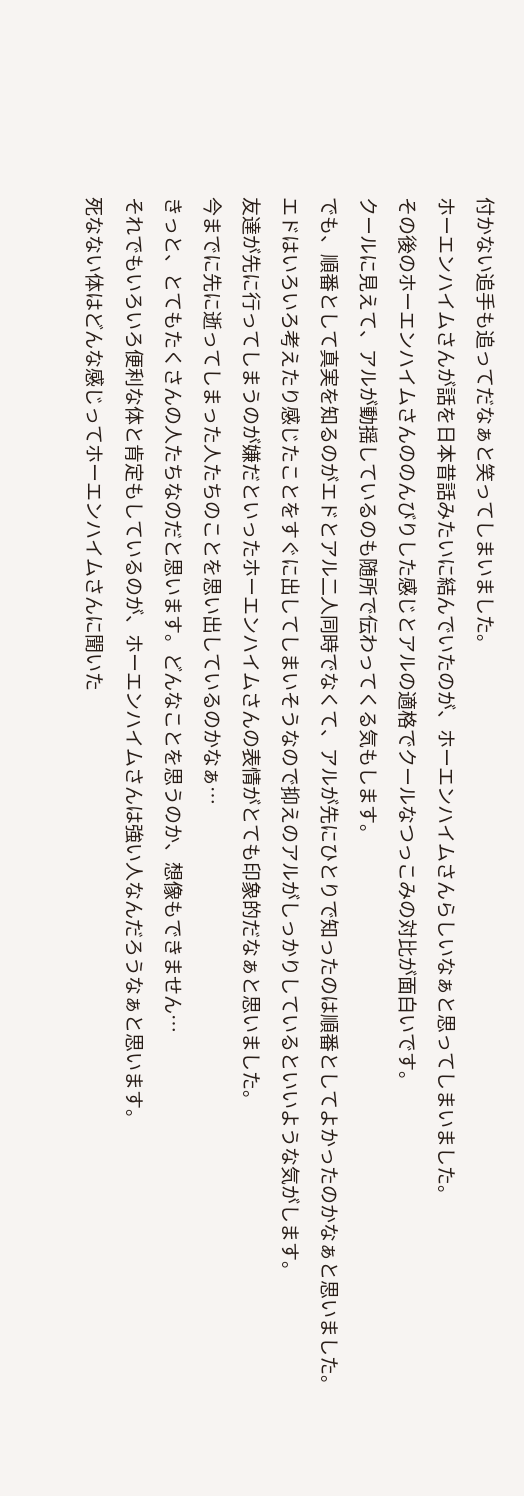付かない追手も追ってだなぁと笑ってしまいました。
ホーエンハイムさんが話を日本昔話みたいに結んでいたのが、ホーエンハイムさんらしいなぁと思ってしまいました。
その後のホーエンハイムさんののんびりした感じとアルの適格でクールなつっこみの対比が面白いです。
クールに見えて、アルが動揺しているのも随所で伝わってくる気もします。
でも、順番として真実を知るのがエドとアル二人同時でなくて、アルが先にひとりで知ったのは順番としてよかったのかなぁと思いました。
エドはいろいろ考えたり感じたことをすぐに出してしまいそうなので抑えのアルがしっかりしているといいような気がします。
友達が先に行ってしまうのが嫌だといったホーエンハイムさんの表情がとても印象的だなぁと思いました。
今までに先に逝ってしまった人たちのことを思い出しているのかなぁ…
きっと、とてもたくさんの人たちなのだと思います。どんなことを思うのか、想像もできません…
それでもいろいろ便利な体と肯定もしているのが、ホーエンハイムさんは強い人なんだろうなぁと思います。
死なない体はどんな感じってホーエンハイムさんに聞いた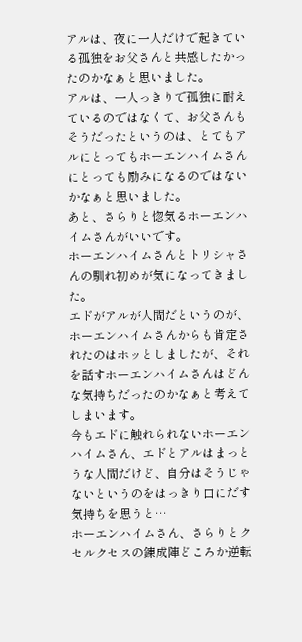アルは、夜に一人だけで起きている孤独をお父さんと共感したかったのかなぁと思いました。
アルは、一人っきりで孤独に耐えているのではなくて、お父さんもそうだったというのは、とてもアルにとってもホーエンハイムさんにとっても励みになるのではないかなぁと思いました。
あと、さらりと惚気るホーエンハイムさんがいいです。
ホーエンハイムさんとトリシャさんの馴れ初めが気になってきました。
エドがアルが人間だというのが、ホーエンハイムさんからも肯定されたのはホッとしましたが、それを話すホーエンハイムさんはどんな気持ちだったのかなぁと考えてしまいます。
今もエドに触れられないホーエンハイムさん、エドとアルはまっとうな人間だけど、自分はそうじゃないというのをはっきり口にだす気持ちを思うと…
ホーエンハイムさん、さらりとクセルクセスの錬成陣どころか逆転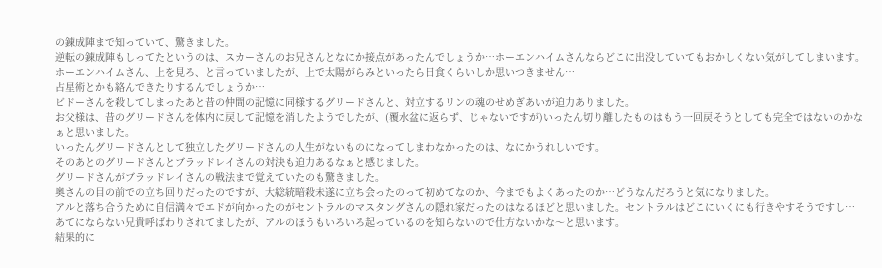の錬成陣まで知っていて、驚きました。
逆転の錬成陣もしってたというのは、スカーさんのお兄さんとなにか接点があったんでしょうか…ホーエンハイムさんならどこに出没していてもおかしくない気がしてしまいます。
ホーエンハイムさん、上を見ろ、と言っていましたが、上で太陽がらみといったら日食くらいしか思いつきません…
占星術とかも絡んできたりするんでしょうか…
ビドーさんを殺してしまったあと昔の仲間の記憶に同様するグリードさんと、対立するリンの魂のせめぎあいが迫力ありました。
お父様は、昔のグリードさんを体内に戻して記憶を消したようでしたが、(覆水盆に返らず、じゃないですが)いったん切り離したものはもう一回戻そうとしても完全ではないのかなぁと思いました。
いったんグリードさんとして独立したグリードさんの人生がないものになってしまわなかったのは、なにかうれしいです。
そのあとのグリードさんとブラッドレイさんの対決も迫力あるなぁと感じました。
グリードさんがブラッドレイさんの戦法まで覚えていたのも驚きました。
奥さんの目の前での立ち回りだったのですが、大総統暗殺未遂に立ち会ったのって初めてなのか、今までもよくあったのか…どうなんだろうと気になりました。
アルと落ち合うために自信満々でエドが向かったのがセントラルのマスタングさんの隠れ家だったのはなるほどと思いました。セントラルはどこにいくにも行きやすそうですし…
あてにならない兄貴呼ばわりされてましたが、アルのほうもいろいろ起っているのを知らないので仕方ないかな〜と思います。
結果的に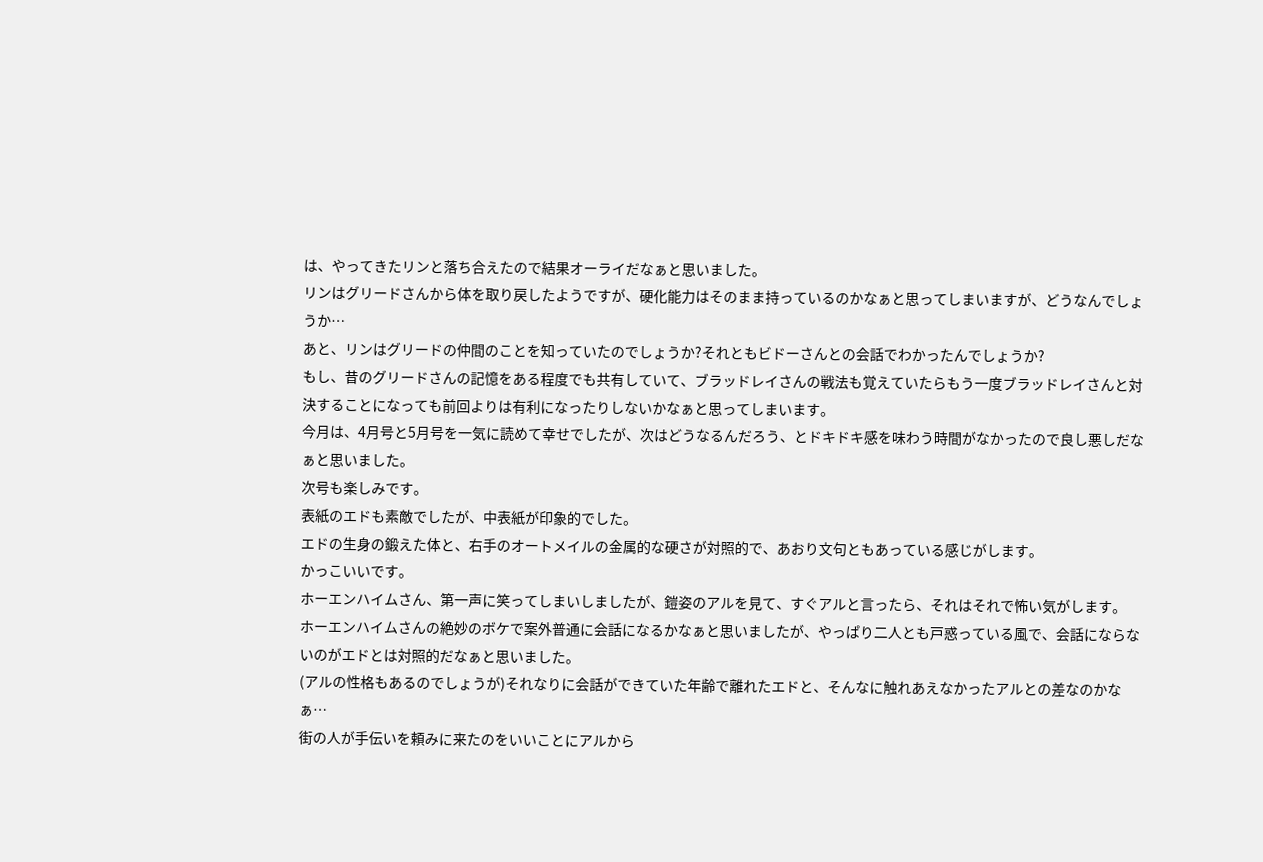は、やってきたリンと落ち合えたので結果オーライだなぁと思いました。
リンはグリードさんから体を取り戻したようですが、硬化能力はそのまま持っているのかなぁと思ってしまいますが、どうなんでしょうか…
あと、リンはグリードの仲間のことを知っていたのでしょうか?それともビドーさんとの会話でわかったんでしょうか?
もし、昔のグリードさんの記憶をある程度でも共有していて、ブラッドレイさんの戦法も覚えていたらもう一度ブラッドレイさんと対決することになっても前回よりは有利になったりしないかなぁと思ってしまいます。
今月は、4月号と5月号を一気に読めて幸せでしたが、次はどうなるんだろう、とドキドキ感を味わう時間がなかったので良し悪しだなぁと思いました。
次号も楽しみです。
表紙のエドも素敵でしたが、中表紙が印象的でした。
エドの生身の鍛えた体と、右手のオートメイルの金属的な硬さが対照的で、あおり文句ともあっている感じがします。
かっこいいです。
ホーエンハイムさん、第一声に笑ってしまいしましたが、鎧姿のアルを見て、すぐアルと言ったら、それはそれで怖い気がします。
ホーエンハイムさんの絶妙のボケで案外普通に会話になるかなぁと思いましたが、やっぱり二人とも戸惑っている風で、会話にならないのがエドとは対照的だなぁと思いました。
(アルの性格もあるのでしょうが)それなりに会話ができていた年齢で離れたエドと、そんなに触れあえなかったアルとの差なのかなぁ…
街の人が手伝いを頼みに来たのをいいことにアルから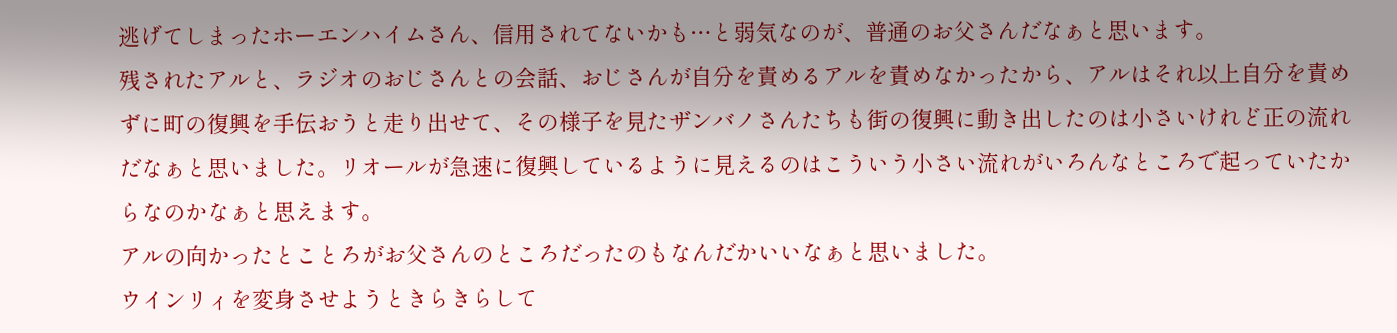逃げてしまったホーエンハイムさん、信用されてないかも…と弱気なのが、普通のお父さんだなぁと思います。
残されたアルと、ラジオのおじさんとの会話、おじさんが自分を責めるアルを責めなかったから、アルはそれ以上自分を責めずに町の復興を手伝おうと走り出せて、その様子を見たザンバノさんたちも街の復興に動き出したのは小さいけれど正の流れだなぁと思いました。リオールが急速に復興しているように見えるのはこういう小さい流れがいろんなところで起っていたからなのかなぁと思えます。
アルの向かったとことろがお父さんのところだったのもなんだかいいなぁと思いました。
ウインリィを変身させようときらきらして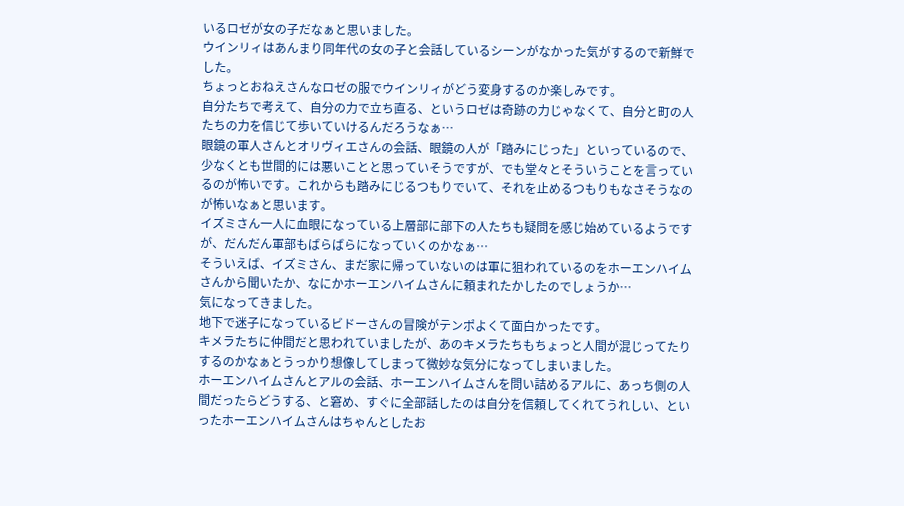いるロゼが女の子だなぁと思いました。
ウインリィはあんまり同年代の女の子と会話しているシーンがなかった気がするので新鮮でした。
ちょっとおねえさんなロゼの服でウインリィがどう変身するのか楽しみです。
自分たちで考えて、自分の力で立ち直る、というロゼは奇跡の力じゃなくて、自分と町の人たちの力を信じて歩いていけるんだろうなぁ…
眼鏡の軍人さんとオリヴィエさんの会話、眼鏡の人が「踏みにじった」といっているので、少なくとも世間的には悪いことと思っていそうですが、でも堂々とそういうことを言っているのが怖いです。これからも踏みにじるつもりでいて、それを止めるつもりもなさそうなのが怖いなぁと思います。
イズミさん一人に血眼になっている上層部に部下の人たちも疑問を感じ始めているようですが、だんだん軍部もばらばらになっていくのかなぁ…
そういえば、イズミさん、まだ家に帰っていないのは軍に狙われているのをホーエンハイムさんから聞いたか、なにかホーエンハイムさんに頼まれたかしたのでしょうか…
気になってきました。
地下で迷子になっているビドーさんの冒険がテンポよくて面白かったです。
キメラたちに仲間だと思われていましたが、あのキメラたちもちょっと人間が混じってたりするのかなぁとうっかり想像してしまって微妙な気分になってしまいました。
ホーエンハイムさんとアルの会話、ホーエンハイムさんを問い詰めるアルに、あっち側の人間だったらどうする、と窘め、すぐに全部話したのは自分を信頼してくれてうれしい、といったホーエンハイムさんはちゃんとしたお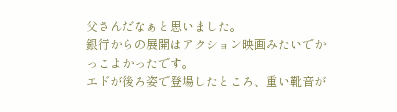父さんだなぁと思いました。
銀行からの展開はアクション映画みたいでかっこよかったです。
エドが後ろ姿で登場したところ、重い靴音が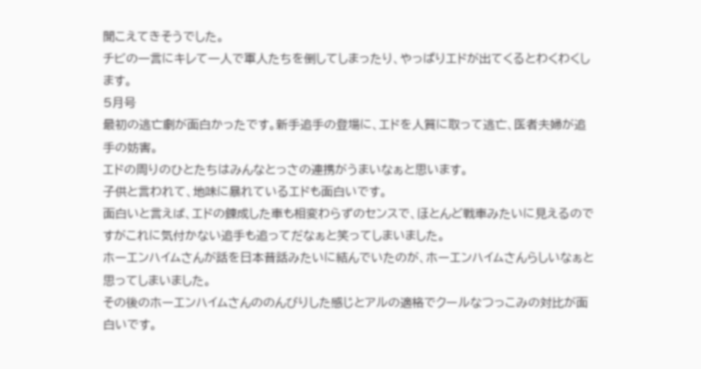聞こえてきそうでした。
チビの一言にキレて一人で軍人たちを倒してしまったり、やっぱりエドが出てくるとわくわくします。
5月号
最初の逃亡劇が面白かったです。新手追手の登場に、エドを人質に取って逃亡、医者夫婦が追手の妨害。
エドの周りのひとたちはみんなとっさの連携がうまいなぁと思います。
子供と言われて、地味に暴れているエドも面白いです。
面白いと言えば、エドの錬成した車も相変わらずのセンスで、ほとんど戦車みたいに見えるのですがこれに気付かない追手も追ってだなぁと笑ってしまいました。
ホーエンハイムさんが話を日本昔話みたいに結んでいたのが、ホーエンハイムさんらしいなぁと思ってしまいました。
その後のホーエンハイムさんののんびりした感じとアルの適格でクールなつっこみの対比が面白いです。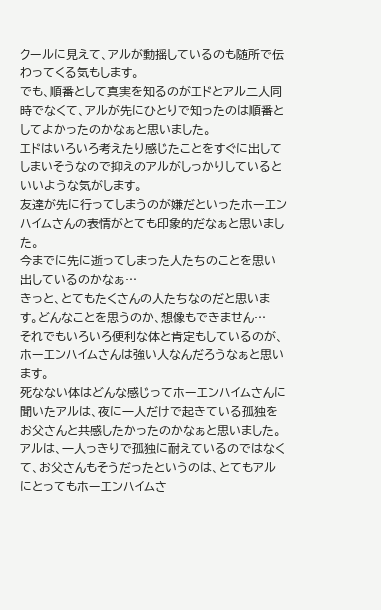クールに見えて、アルが動揺しているのも随所で伝わってくる気もします。
でも、順番として真実を知るのがエドとアル二人同時でなくて、アルが先にひとりで知ったのは順番としてよかったのかなぁと思いました。
エドはいろいろ考えたり感じたことをすぐに出してしまいそうなので抑えのアルがしっかりしているといいような気がします。
友達が先に行ってしまうのが嫌だといったホーエンハイムさんの表情がとても印象的だなぁと思いました。
今までに先に逝ってしまった人たちのことを思い出しているのかなぁ…
きっと、とてもたくさんの人たちなのだと思います。どんなことを思うのか、想像もできません…
それでもいろいろ便利な体と肯定もしているのが、ホーエンハイムさんは強い人なんだろうなぁと思います。
死なない体はどんな感じってホーエンハイムさんに聞いたアルは、夜に一人だけで起きている孤独をお父さんと共感したかったのかなぁと思いました。
アルは、一人っきりで孤独に耐えているのではなくて、お父さんもそうだったというのは、とてもアルにとってもホーエンハイムさ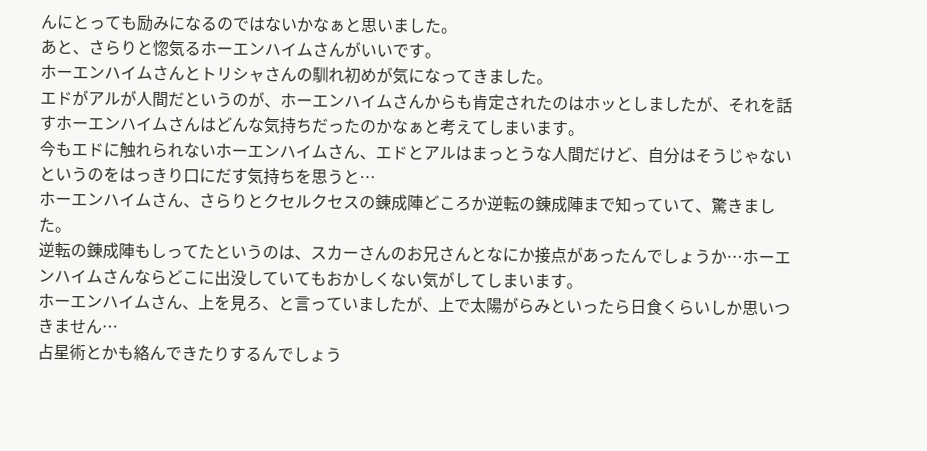んにとっても励みになるのではないかなぁと思いました。
あと、さらりと惚気るホーエンハイムさんがいいです。
ホーエンハイムさんとトリシャさんの馴れ初めが気になってきました。
エドがアルが人間だというのが、ホーエンハイムさんからも肯定されたのはホッとしましたが、それを話すホーエンハイムさんはどんな気持ちだったのかなぁと考えてしまいます。
今もエドに触れられないホーエンハイムさん、エドとアルはまっとうな人間だけど、自分はそうじゃないというのをはっきり口にだす気持ちを思うと…
ホーエンハイムさん、さらりとクセルクセスの錬成陣どころか逆転の錬成陣まで知っていて、驚きました。
逆転の錬成陣もしってたというのは、スカーさんのお兄さんとなにか接点があったんでしょうか…ホーエンハイムさんならどこに出没していてもおかしくない気がしてしまいます。
ホーエンハイムさん、上を見ろ、と言っていましたが、上で太陽がらみといったら日食くらいしか思いつきません…
占星術とかも絡んできたりするんでしょう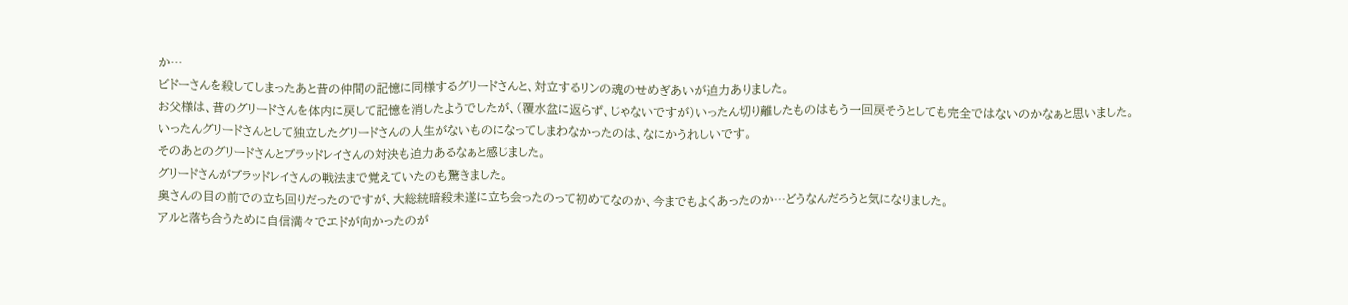か…
ビドーさんを殺してしまったあと昔の仲間の記憶に同様するグリードさんと、対立するリンの魂のせめぎあいが迫力ありました。
お父様は、昔のグリードさんを体内に戻して記憶を消したようでしたが、(覆水盆に返らず、じゃないですが)いったん切り離したものはもう一回戻そうとしても完全ではないのかなぁと思いました。
いったんグリードさんとして独立したグリードさんの人生がないものになってしまわなかったのは、なにかうれしいです。
そのあとのグリードさんとブラッドレイさんの対決も迫力あるなぁと感じました。
グリードさんがブラッドレイさんの戦法まで覚えていたのも驚きました。
奥さんの目の前での立ち回りだったのですが、大総統暗殺未遂に立ち会ったのって初めてなのか、今までもよくあったのか…どうなんだろうと気になりました。
アルと落ち合うために自信満々でエドが向かったのが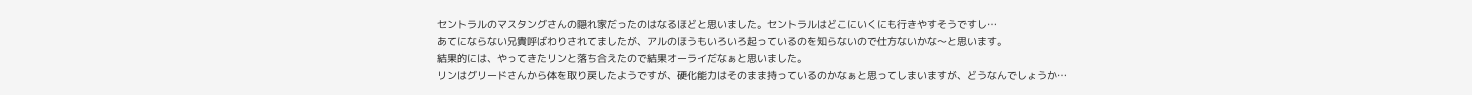セントラルのマスタングさんの隠れ家だったのはなるほどと思いました。セントラルはどこにいくにも行きやすそうですし…
あてにならない兄貴呼ばわりされてましたが、アルのほうもいろいろ起っているのを知らないので仕方ないかな〜と思います。
結果的には、やってきたリンと落ち合えたので結果オーライだなぁと思いました。
リンはグリードさんから体を取り戻したようですが、硬化能力はそのまま持っているのかなぁと思ってしまいますが、どうなんでしょうか…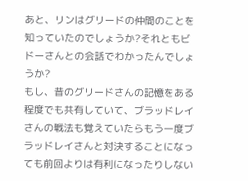あと、リンはグリードの仲間のことを知っていたのでしょうか?それともビドーさんとの会話でわかったんでしょうか?
もし、昔のグリードさんの記憶をある程度でも共有していて、ブラッドレイさんの戦法も覚えていたらもう一度ブラッドレイさんと対決することになっても前回よりは有利になったりしない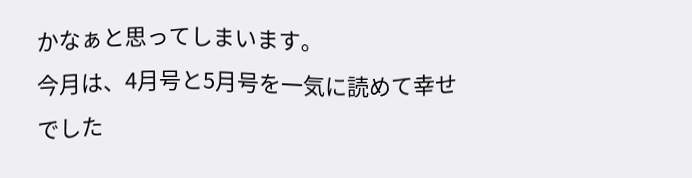かなぁと思ってしまいます。
今月は、4月号と5月号を一気に読めて幸せでした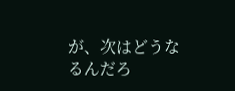が、次はどうなるんだろ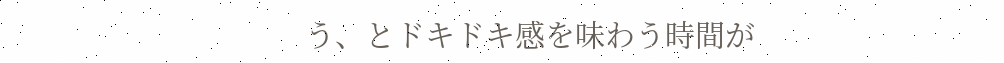う、とドキドキ感を味わう時間が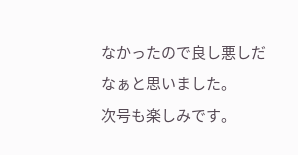なかったので良し悪しだなぁと思いました。
次号も楽しみです。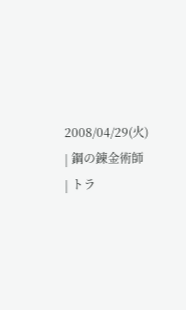2008/04/29(火) | 鋼の錬金術師 | トラ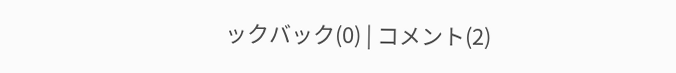ックバック(0) | コメント(2)